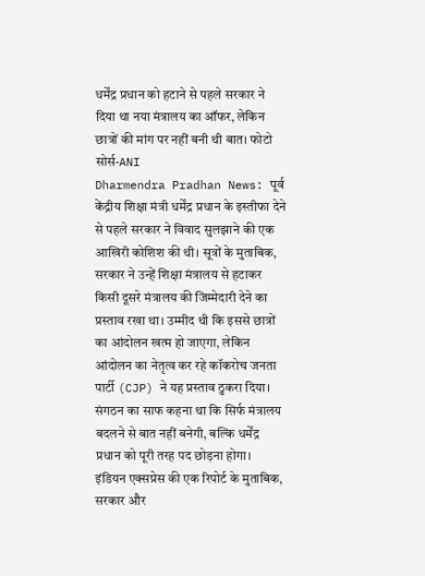धर्मेंद्र प्रधान को हटाने से पहले सरकार ने दिया था नया मंत्रालय का ऑफर, लेकिन छात्रों की मांग पर नहीं बनी थी बात। फोटो सोर्स-ANI
Dharmendra Pradhan News: पूर्व केंद्रीय शिक्षा मंत्री धर्मेंद्र प्रधान के इस्तीफा देने से पहले सरकार ने विवाद सुलझाने की एक आखिरी कोशिश की थी। सूत्रों के मुताबिक, सरकार ने उन्हें शिक्षा मंत्रालय से हटाकर किसी दूसरे मंत्रालय की जिम्मेदारी देने का प्रस्ताव रखा था। उम्मीद थी कि इससे छात्रों का आंदोलन खत्म हो जाएगा, लेकिन आंदोलन का नेतृत्व कर रहे कॉकरोच जनता पार्टी (CJP) ने यह प्रस्ताव ठुकरा दिया। संगठन का साफ कहना था कि सिर्फ मंत्रालय बदलने से बात नहीं बनेगी, बल्कि धर्मेंद्र प्रधान को पूरी तरह पद छोड़ना होगा।
इंडियन एक्सप्रेस की एक रिपोर्ट के मुताबिक, सरकार और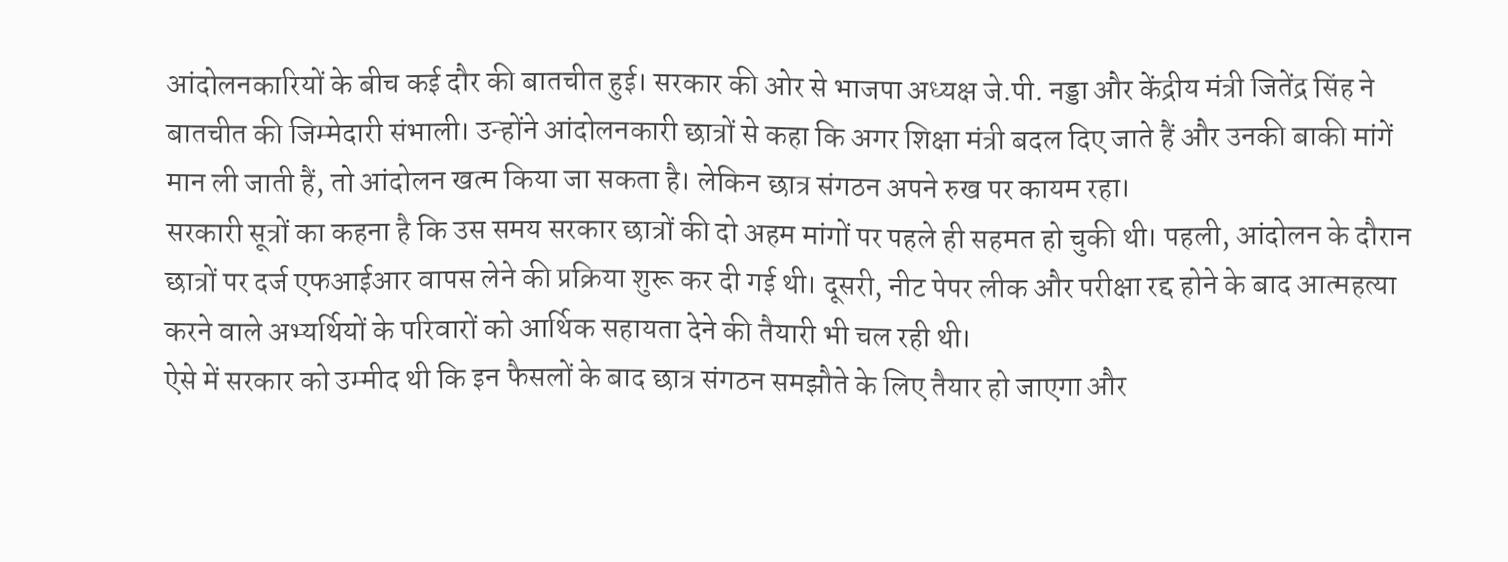आंदोलनकारियों के बीच कई दौर की बातचीत हुई। सरकार की ओर से भाजपा अध्यक्ष जे.पी. नड्डा और केंद्रीय मंत्री जितेंद्र सिंह ने बातचीत की जिम्मेदारी संभाली। उन्होंने आंदोलनकारी छात्रों से कहा कि अगर शिक्षा मंत्री बदल दिए जाते हैं और उनकी बाकी मांगें मान ली जाती हैं, तो आंदोलन खत्म किया जा सकता है। लेकिन छात्र संगठन अपने रुख पर कायम रहा।
सरकारी सूत्रों का कहना है कि उस समय सरकार छात्रों की दो अहम मांगों पर पहले ही सहमत हो चुकी थी। पहली, आंदोलन के दौरान छात्रों पर दर्ज एफआईआर वापस लेने की प्रक्रिया शुरू कर दी गई थी। दूसरी, नीट पेपर लीक और परीक्षा रद्द होने के बाद आत्महत्या करने वाले अभ्यर्थियों के परिवारों को आर्थिक सहायता देने की तैयारी भी चल रही थी।
ऐसे में सरकार को उम्मीद थी कि इन फैसलों के बाद छात्र संगठन समझौते के लिए तैयार हो जाएगा और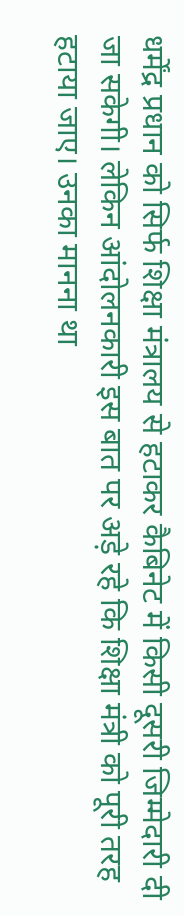धर्मेंद्र प्रधान को सिर्फ शिक्षा मंत्रालय से हटाकर कैबिनेट में किसी दूसरी जिम्मेदारी दी जा सकेगी। लेकिन आंदोलनकारी इस बात पर अड़े रहे कि शिक्षा मंत्री को पूरी तरह हटाया जाए। उनका मानना था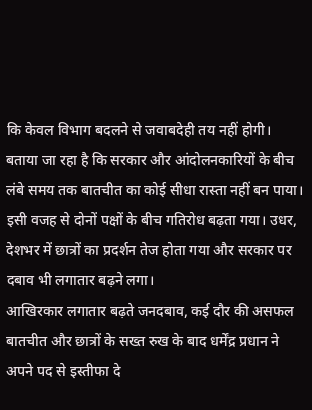कि केवल विभाग बदलने से जवाबदेही तय नहीं होगी।
बताया जा रहा है कि सरकार और आंदोलनकारियों के बीच लंबे समय तक बातचीत का कोई सीधा रास्ता नहीं बन पाया। इसी वजह से दोनों पक्षों के बीच गतिरोध बढ़ता गया। उधर, देशभर में छात्रों का प्रदर्शन तेज होता गया और सरकार पर दबाव भी लगातार बढ़ने लगा।
आखिरकार लगातार बढ़ते जनदबाव, कई दौर की असफल बातचीत और छात्रों के सख्त रुख के बाद धर्मेंद्र प्रधान ने अपने पद से इस्तीफा दे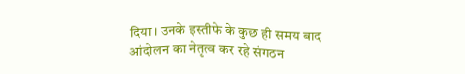दिया। उनके इस्तीफे के कुछ ही समय बाद आंदोलन का नेतृत्व कर रहे संगठन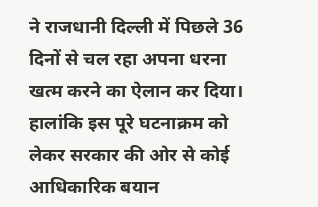ने राजधानी दिल्ली में पिछले 36 दिनों से चल रहा अपना धरना खत्म करने का ऐलान कर दिया।
हालांकि इस पूरे घटनाक्रम को लेकर सरकार की ओर से कोई आधिकारिक बयान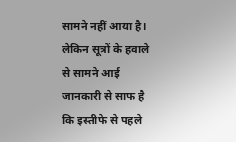सामने नहीं आया है। लेकिन सूत्रों के हवाले से सामने आई जानकारी से साफ है कि इस्तीफे से पहले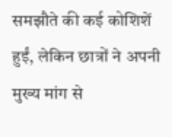समझौते की कई कोशिशें हुईं, लेकिन छात्रों ने अपनी मुख्य मांग से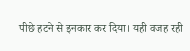पीछे हटने से इनकार कर दिया। यही वजह रही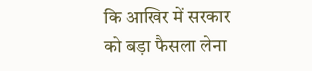कि आखिर में सरकार को बड़ा फैसला लेना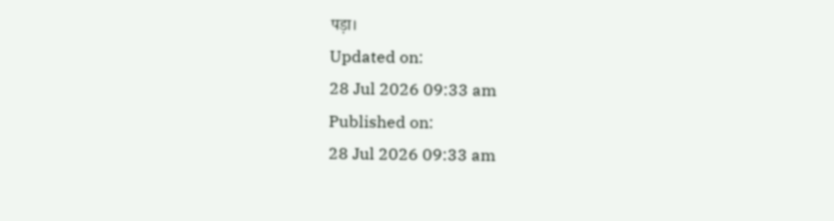पड़ा।
Updated on:
28 Jul 2026 09:33 am
Published on:
28 Jul 2026 09:33 am